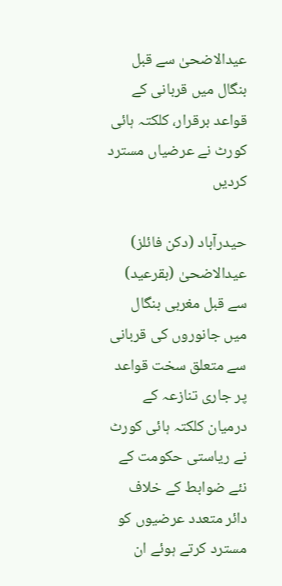عیدالاضحیٰ سے قبل بنگال میں قربانی کے قواعد برقرار، کلکتہ ہائی کورٹ نے عرضیاں مسترد کردیں

حیدرآباد (دکن فائلز) عیدالاضحیٰ (بقرعید) سے قبل مغربی بنگال میں جانوروں کی قربانی سے متعلق سخت قواعد پر جاری تنازعہ کے درمیان کلکتہ ہائی کورٹ نے ریاستی حکومت کے نئے ضوابط کے خلاف دائر متعدد عرضیوں کو مسترد کرتے ہوئے ان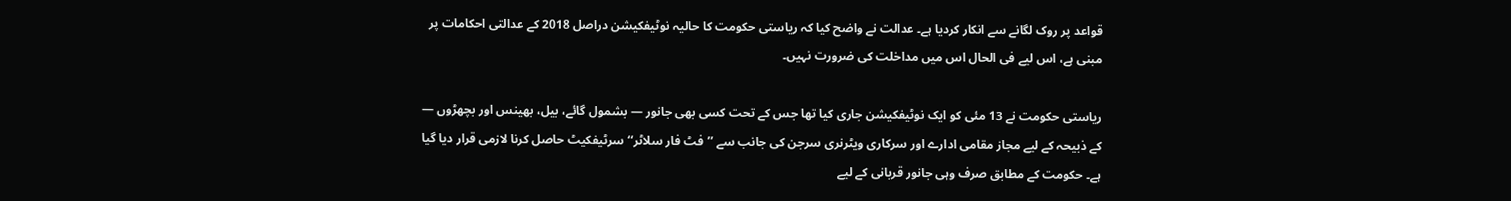قواعد پر روک لگانے سے انکار کردیا ہے۔ عدالت نے واضح کیا کہ ریاستی حکومت کا حالیہ نوٹیفکیشن دراصل 2018 کے عدالتی احکامات پر مبنی ہے، اس لیے فی الحال اس میں مداخلت کی ضرورت نہیں۔

ریاستی حکومت نے 13 مئی کو ایک نوٹیفکیشن جاری کیا تھا جس کے تحت کسی بھی جانور — بشمول گائے، بیل، بھینس اور بچھڑوں — کے ذبیحہ کے لیے مجاز مقامی ادارے اور سرکاری ویٹرنری سرجن کی جانب سے ’’فٹ فار سلاٹر‘‘ سرٹیفکیٹ حاصل کرنا لازمی قرار دیا گیا ہے۔ حکومت کے مطابق صرف وہی جانور قربانی کے لیے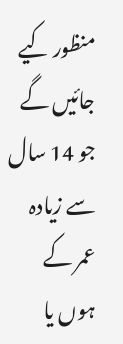منظور کیے جائیں گے جو 14 سال سے زیادہ عمر کے ہوں یا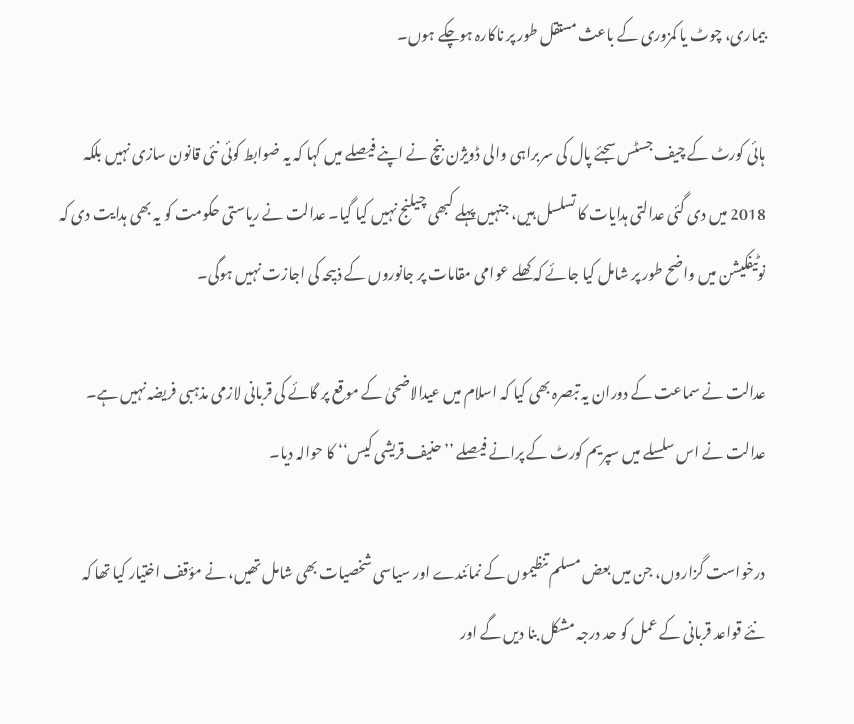بیماری، چوٹ یا کمزوری کے باعث مستقل طور پر ناکارہ ہوچکے ہوں۔

ہائی کورٹ کے چیف جسٹس سجئے پال کی سربراہی والی ڈویژن بنچ نے اپنے فیصلے میں کہا کہ یہ ضوابط کوئی نئی قانون سازی نہیں بلکہ 2018 میں دی گئی عدالتی ہدایات کا تسلسل ہیں، جنہیں پہلے کبھی چیلنج نہیں کیا گیا۔ عدالت نے ریاستی حکومت کو یہ بھی ہدایت دی کہ نوٹیفکیشن میں واضح طور پر شامل کیا جائے کہ کھلے عوامی مقامات پر جانوروں کے ذبیحہ کی اجازت نہیں ہوگی۔

عدالت نے سماعت کے دوران یہ تبصرہ بھی کیا کہ اسلام میں عیدالاضحیٰ کے موقع پر گائے کی قربانی لازمی مذہبی فریضہ نہیں ہے۔ عدالت نے اس سلسلے میں سپریم کورٹ کے پرانے فیصلے ’’حنیف قریشی کیس‘‘ کا حوالہ دیا۔

درخواست گزاروں، جن میں بعض مسلم تنظیموں کے نمائندے اور سیاسی شخصیات بھی شامل تھیں، نے مؤقف اختیار کیا تھا کہ نئے قواعد قربانی کے عمل کو حد درجہ مشکل بنا دیں گے اور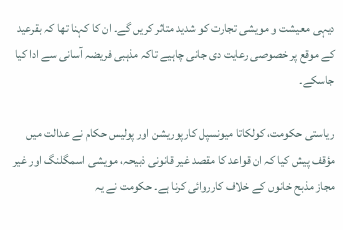دیہی معیشت و مویشی تجارت کو شدید متاثر کریں گے۔ ان کا کہنا تھا کہ بقرعید کے موقع پر خصوصی رعایت دی جانی چاہیے تاکہ مذہبی فریضہ آسانی سے ادا کیا جاسکے۔

ریاستی حکومت، کولکاتا میونسپل کارپوریشن اور پولیس حکام نے عدالت میں مؤقف پیش کیا کہ ان قواعد کا مقصد غیر قانونی ذبیحہ، مویشی اسمگلنگ اور غیر مجاز مذبح خانوں کے خلاف کارروائی کرنا ہے۔ حکومت نے یہ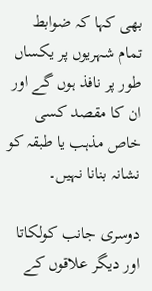بھی کہا کہ ضوابط تمام شہریوں پر یکساں طور پر نافذ ہوں گے اور ان کا مقصد کسی خاص مذہب یا طبقہ کو نشانہ بنانا نہیں۔

دوسری جانب کولکاتا اور دیگر علاقوں کے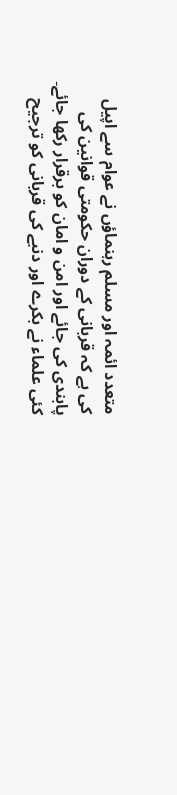متعدد ائمہ اور مسلم رہنماؤں نے عوام سے اپیل کی ہے کہ قربانی کے دوران حکومتی قوانین کی پابندی کی جائے اور امن و امان کو برقرار رکھا جائے۔ کئی علماء نے بکرے اور دنبے کی قربانی کو ترجیح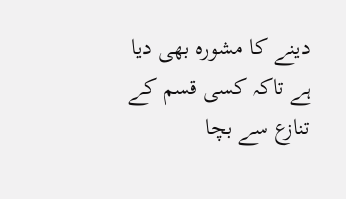دینے کا مشورہ بھی دیا ہے تاکہ کسی قسم کے تنازع سے بچا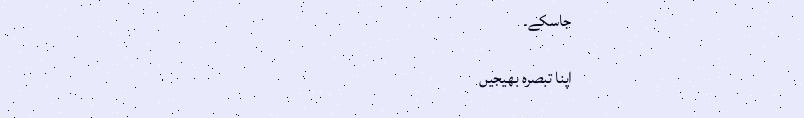جاسکے۔

اپنا تبصرہ بھیجیں